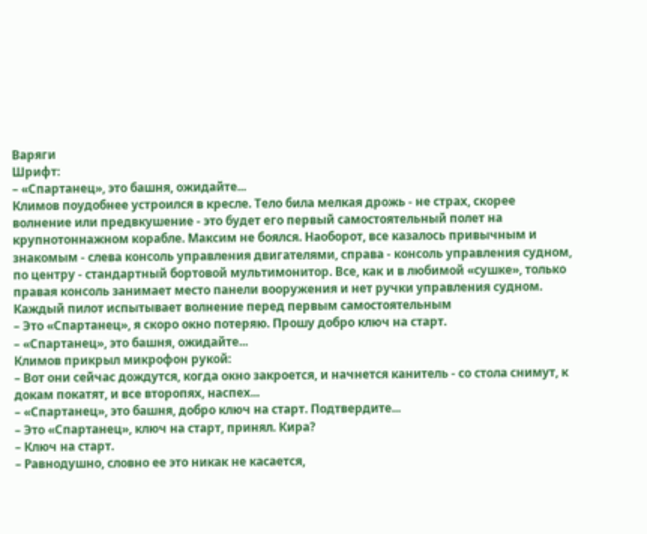Варяги
Шрифт:
– «Спартанец», это башня, ожидайте...
Климов поудобнее устроился в кресле. Тело била мелкая дрожь - не страх, скорее волнение или предвкушение - это будет его первый самостоятельный полет на крупнотоннажном корабле. Максим не боялся. Наоборот, все казалось привычным и знакомым - слева консоль управления двигателями, справа - консоль управления судном, по центру - стандартный бортовой мультимонитор. Все, как и в любимой «сушке», только правая консоль занимает место панели вооружения и нет ручки управления судном. Каждый пилот испытывает волнение перед первым самостоятельным
– Это «Спартанец», я скоро окно потеряю. Прошу добро ключ на старт.
– «Спартанец», это башня, ожидайте...
Климов прикрыл микрофон рукой:
– Вот они сейчас дождутся, когда окно закроется, и начнется канитель - со стола снимут, к докам покатят, и все второпях, наспех...
– «Спартанец», это башня, добро ключ на старт. Подтвердите...
– Это «Спартанец», ключ на старт, принял. Кира?
– Ключ на старт.
– Равнодушно, словно ее это никак не касается,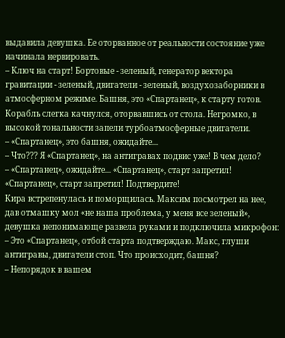выдавила девушка. Ее оторванное от реальности состояние уже начинала нервировать.
– Ключ на старт! Бортовые - зеленый, генератор вектора гравитации - зеленый, двигатели - зеленый, воздухозаборники в атмосферном режиме. Башня, это «Спартанец», к старту готов.
Корабль слегка качнулся, оторвавшись от стола. Негромко, в высокой тональности запели турбоатмосферные двигатели.
– «Спартанец», это башня, ожидайте...
– Что??? Я «Спартанец», на антигравах подвис уже! В чем дело?
– «Спартанец», ожидайте... «Спартанец», старт запретил! «Спартанец», старт запретил! Подтвердите!
Кира встрепенулась и поморщилась. Максим посмотрел на нее, дав отмашку мол «не наша проблема, у меня все зеленый», девушка непонимающе развела руками и подключила микрофон:
– Это «Спартанец», отбой старта подтверждаю. Макс, глуши антигравы, двигатели стоп. Что происходит, башня?
– Непорядок в вашем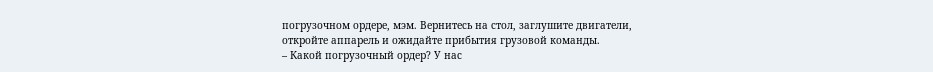погрузочном ордере, мэм. Вернитесь на стол, заглушите двигатели, откройте аппарель и ожидайте прибытия грузовой команды.
– Какой погрузочный ордер? У нас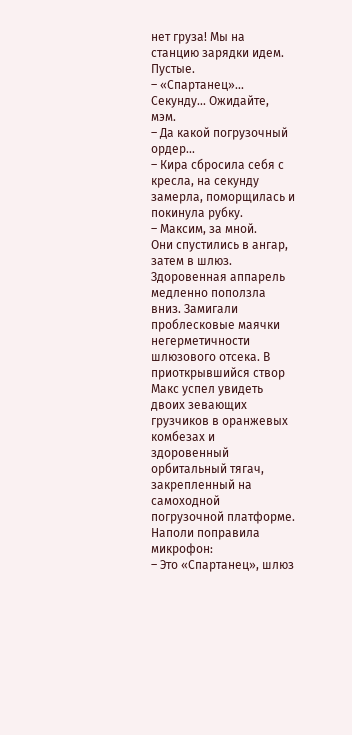нет груза! Мы на станцию зарядки идем. Пустые.
– «Спартанец»... Секунду... Ожидайте, мэм.
– Да какой погрузочный ордер...
– Кира сбросила себя с кресла, на секунду замерла, поморщилась и покинула рубку.
– Максим, за мной.
Они спустились в ангар, затем в шлюз. Здоровенная аппарель медленно поползла вниз. Замигали проблесковые маячки негерметичности шлюзового отсека. В приоткрывшийся створ Макс успел увидеть двоих зевающих грузчиков в оранжевых комбезах и здоровенный орбитальный тягач, закрепленный на самоходной погрузочной платформе. Наполи поправила микрофон:
– Это «Спартанец», шлюз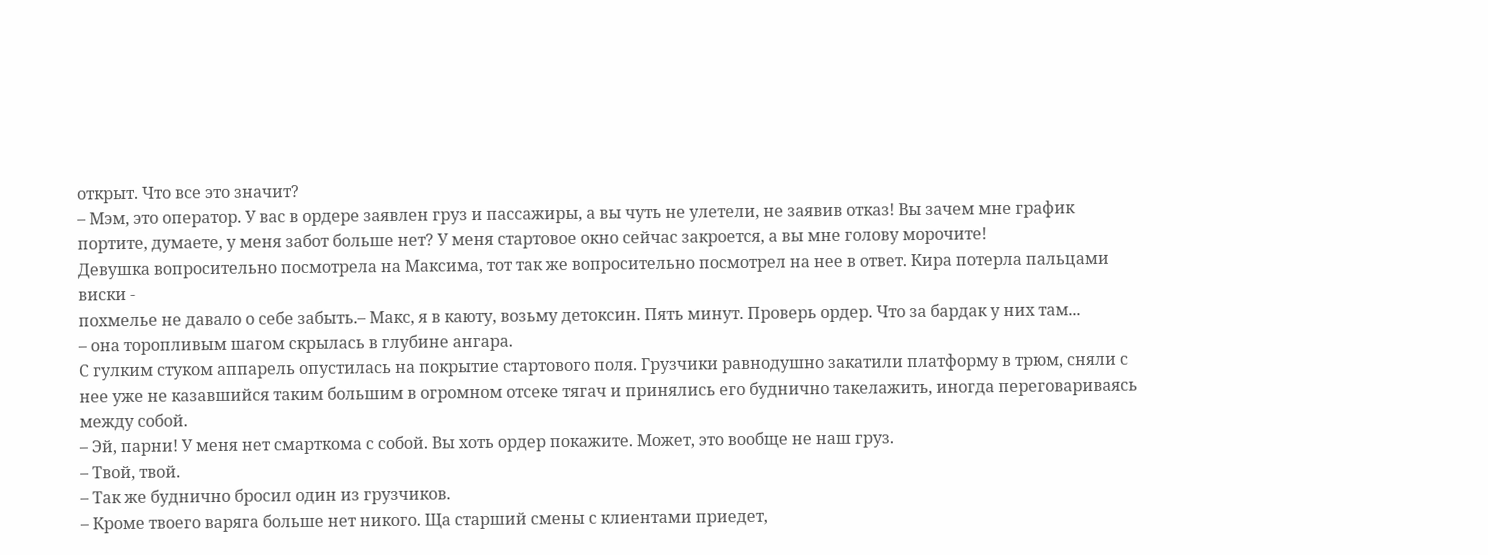открыт. Что все это значит?
– Мэм, это оператор. У вас в ордере заявлен груз и пассажиры, а вы чуть не улетели, не заявив отказ! Вы зачем мне график портите, думаете, у меня забот больше нет? У меня стартовое окно сейчас закроется, а вы мне голову морочите!
Девушка вопросительно посмотрела на Максима, тот так же вопросительно посмотрел на нее в ответ. Кира потерла пальцами виски -
похмелье не давало о себе забыть.– Макс, я в каюту, возьму детоксин. Пять минут. Проверь ордер. Что за бардак у них там...
– она торопливым шагом скрылась в глубине ангара.
С гулким стуком аппарель опустилась на покрытие стартового поля. Грузчики равнодушно закатили платформу в трюм, сняли с нее уже не казавшийся таким большим в огромном отсеке тягач и принялись его буднично такелажить, иногда переговариваясь между собой.
– Эй, парни! У меня нет смарткома с собой. Вы хоть ордер покажите. Может, это вообще не наш груз.
– Твой, твой.
– Так же буднично бросил один из грузчиков.
– Кроме твоего варяга больше нет никого. Ща старший смены с клиентами приедет,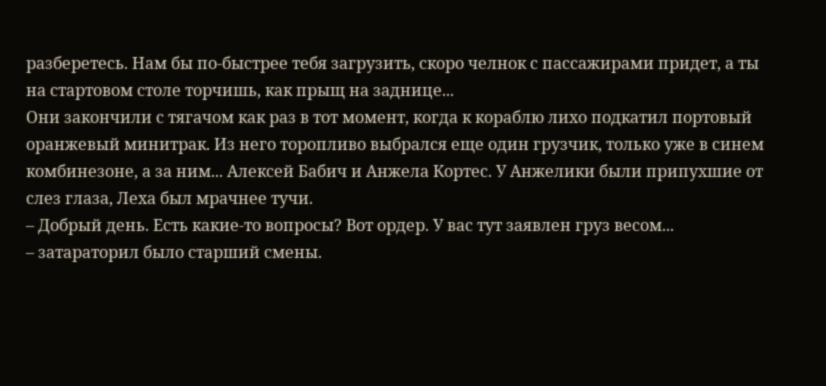разберетесь. Нам бы по-быстрее тебя загрузить, скоро челнок с пассажирами придет, а ты на стартовом столе торчишь, как прыщ на заднице...
Они закончили с тягачом как раз в тот момент, когда к кораблю лихо подкатил портовый оранжевый минитрак. Из него торопливо выбрался еще один грузчик, только уже в синем комбинезоне, а за ним... Алексей Бабич и Анжела Кортес. У Анжелики были припухшие от слез глаза, Леха был мрачнее тучи.
– Добрый день. Есть какие-то вопросы? Вот ордер. У вас тут заявлен груз весом...
– затараторил было старший смены.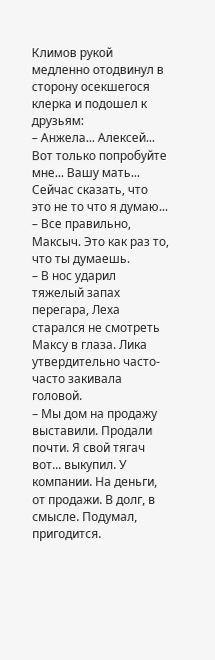Климов рукой медленно отодвинул в сторону осекшегося клерка и подошел к друзьям:
– Анжела... Алексей... Вот только попробуйте мне... Вашу мать... Сейчас сказать, что это не то что я думаю...
– Все правильно, Максыч. Это как раз то, что ты думаешь.
– В нос ударил тяжелый запах перегара, Леха старался не смотреть Максу в глаза. Лика утвердительно часто-часто закивала головой.
– Мы дом на продажу выставили. Продали почти. Я свой тягач вот... выкупил. У компании. На деньги, от продажи. В долг, в смысле. Подумал, пригодится.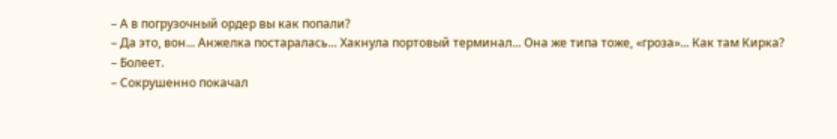– А в погрузочный ордер вы как попали?
– Да это, вон... Анжелка постаралась... Хакнула портовый терминал... Она же типа тоже, «гроза»... Как там Кирка?
– Болеет.
– Сокрушенно покачал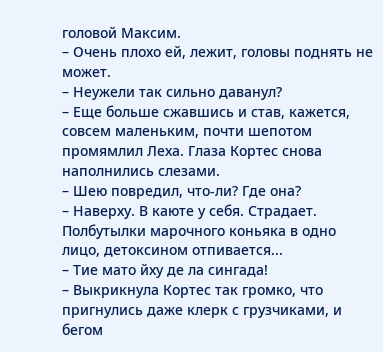головой Максим.
– Очень плохо ей, лежит, головы поднять не может.
– Неужели так сильно даванул?
– Еще больше сжавшись и став, кажется, совсем маленьким, почти шепотом промямлил Леха. Глаза Кортес снова наполнились слезами.
– Шею повредил, что-ли? Где она?
– Наверху. В каюте у себя. Страдает. Полбутылки марочного коньяка в одно лицо, детоксином отпивается...
– Тие мато йху де ла сингада!
– Выкрикнула Кортес так громко, что пригнулись даже клерк с грузчиками, и бегом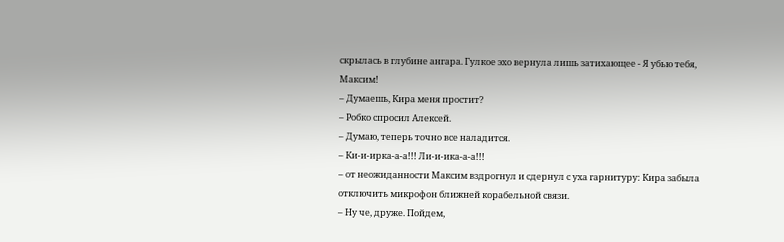скрылась в глубине ангара. Гулкое эхо вернула лишь затихающее - Я убью тебя, Максим!
– Думаешь, Кира меня простит?
– Робко спросил Алексей.
– Думаю, теперь точно все наладится.
– Ки-и-ирка-а-а!!! Ли-и-ика-а-а!!!
– от неожиданности Максим вздрогнул и сдернул с уха гарнитуру: Кира забыла отключить микрофон ближней корабельной связи.
– Ну че, друже. Пойдем,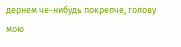дернем че-нибудь покрепче, голову мою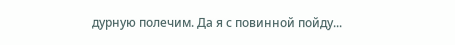дурную полечим. Да я с повинной пойду...